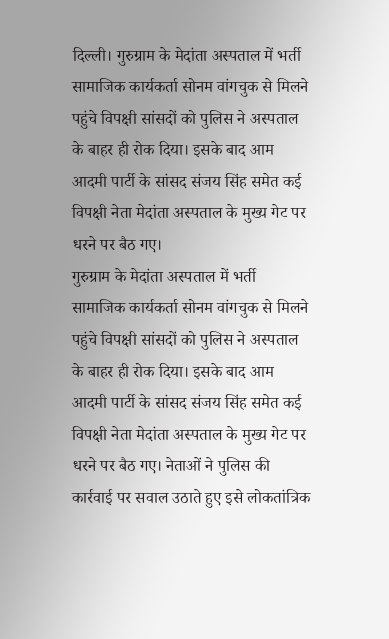दिल्ली। गुरुग्राम के मेदांता अस्पताल में भर्ती सामाजिक कार्यकर्ता सोनम वांगचुक से मिलने पहुंचे विपक्षी सांसदों को पुलिस ने अस्पताल के बाहर ही रोक दिया। इसके बाद आम आदमी पार्टी के सांसद संजय सिंह समेत कई विपक्षी नेता मेदांता अस्पताल के मुख्य गेट पर धरने पर बैठ गए।
गुरुग्राम के मेदांता अस्पताल में भर्ती सामाजिक कार्यकर्ता सोनम वांगचुक से मिलने पहुंचे विपक्षी सांसदों को पुलिस ने अस्पताल के बाहर ही रोक दिया। इसके बाद आम आदमी पार्टी के सांसद संजय सिंह समेत कई विपक्षी नेता मेदांता अस्पताल के मुख्य गेट पर धरने पर बैठ गए। नेताओं ने पुलिस की कार्रवाई पर सवाल उठाते हुए इसे लोकतांत्रिक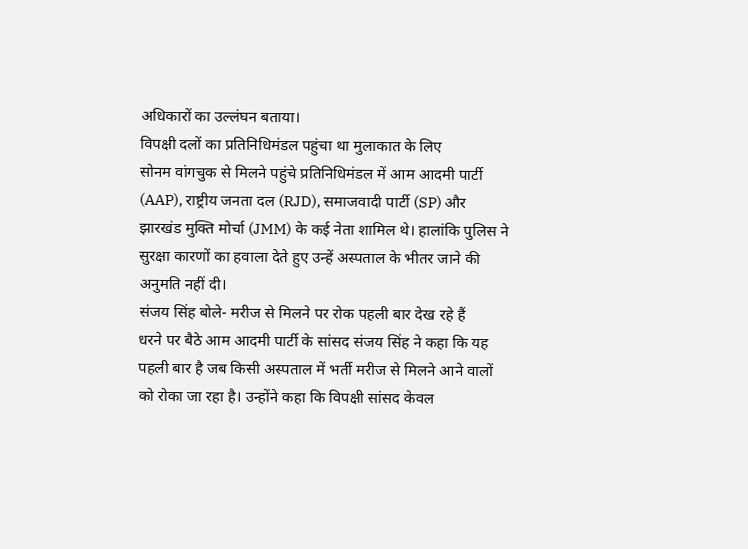अधिकारों का उल्लंघन बताया।
विपक्षी दलों का प्रतिनिधिमंडल पहुंचा था मुलाकात के लिए
सोनम वांगचुक से मिलने पहुंचे प्रतिनिधिमंडल में आम आदमी पार्टी (AAP), राष्ट्रीय जनता दल (RJD), समाजवादी पार्टी (SP) और झारखंड मुक्ति मोर्चा (JMM) के कई नेता शामिल थे। हालांकि पुलिस ने सुरक्षा कारणों का हवाला देते हुए उन्हें अस्पताल के भीतर जाने की अनुमति नहीं दी।
संजय सिंह बोले- मरीज से मिलने पर रोक पहली बार देख रहे हैं
धरने पर बैठे आम आदमी पार्टी के सांसद संजय सिंह ने कहा कि यह पहली बार है जब किसी अस्पताल में भर्ती मरीज से मिलने आने वालों को रोका जा रहा है। उन्होंने कहा कि विपक्षी सांसद केवल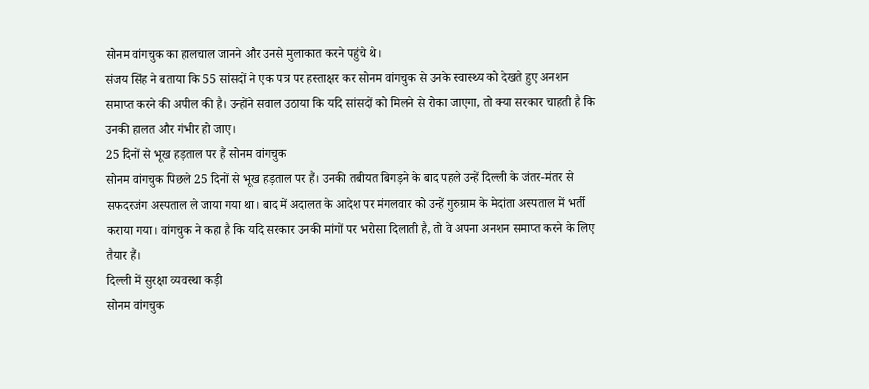सोनम वांगचुक का हालचाल जानने और उनसे मुलाकात करने पहुंचे थे।
संजय सिंह ने बताया कि 55 सांसदों ने एक पत्र पर हस्ताक्षर कर सोनम वांगचुक से उनके स्वास्थ्य को देखते हुए अनशन समाप्त करने की अपील की है। उन्होंने सवाल उठाया कि यदि सांसदों को मिलने से रोका जाएगा, तो क्या सरकार चाहती है कि उनकी हालत और गंभीर हो जाए।
25 दिनों से भूख हड़ताल पर हैं सोनम वांगचुक
सोनम वांगचुक पिछले 25 दिनों से भूख हड़ताल पर हैं। उनकी तबीयत बिगड़ने के बाद पहले उन्हें दिल्ली के जंतर-मंतर से सफदरजंग अस्पताल ले जाया गया था। बाद में अदालत के आदेश पर मंगलवार को उन्हें गुरुग्राम के मेदांता अस्पताल में भर्ती कराया गया। वांगचुक ने कहा है कि यदि सरकार उनकी मांगों पर भरोसा दिलाती है, तो वे अपना अनशन समाप्त करने के लिए तैयार हैं।
दिल्ली में सुरक्षा व्यवस्था कड़ी
सोनम वांगचुक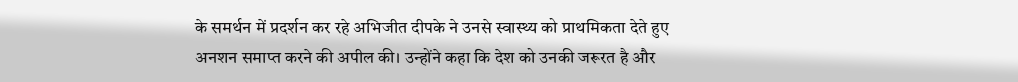के समर्थन में प्रदर्शन कर रहे अभिजीत दीपके ने उनसे स्वास्थ्य को प्राथमिकता देते हुए अनशन समाप्त करने की अपील की। उन्होंने कहा कि देश को उनकी जरूरत है और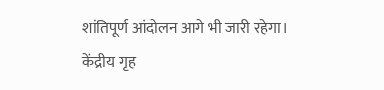शांतिपूर्ण आंदोलन आगे भी जारी रहेगा।
केंद्रीय गृह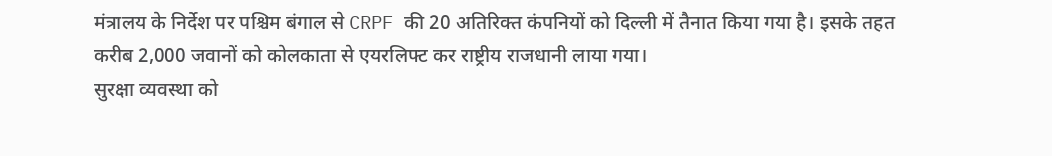मंत्रालय के निर्देश पर पश्चिम बंगाल से CRPF की 20 अतिरिक्त कंपनियों को दिल्ली में तैनात किया गया है। इसके तहत करीब 2,000 जवानों को कोलकाता से एयरलिफ्ट कर राष्ट्रीय राजधानी लाया गया।
सुरक्षा व्यवस्था को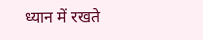ध्यान में रखते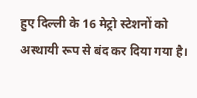हुए दिल्ली के 16 मेट्रो स्टेशनों को अस्थायी रूप से बंद कर दिया गया है।